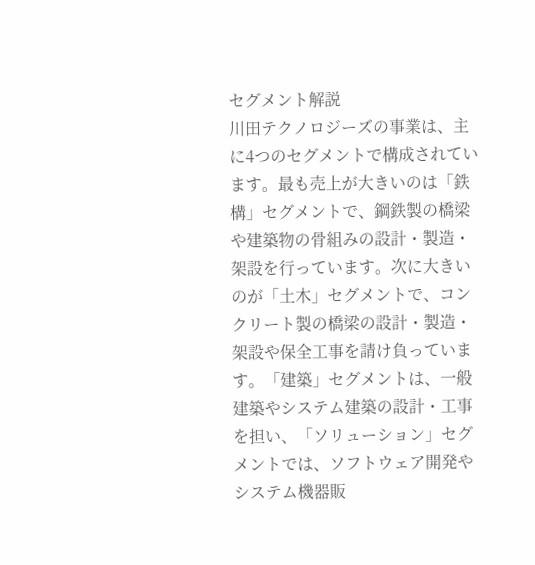セグメント解説
川田テクノロジーズの事業は、主に4つのセグメントで構成されています。最も売上が大きいのは「鉄構」セグメントで、鋼鉄製の橋梁や建築物の骨組みの設計・製造・架設を行っています。次に大きいのが「土木」セグメントで、コンクリート製の橋梁の設計・製造・架設や保全工事を請け負っています。「建築」セグメントは、一般建築やシステム建築の設計・工事を担い、「ソリューション」セグメントでは、ソフトウェア開発やシステム機器販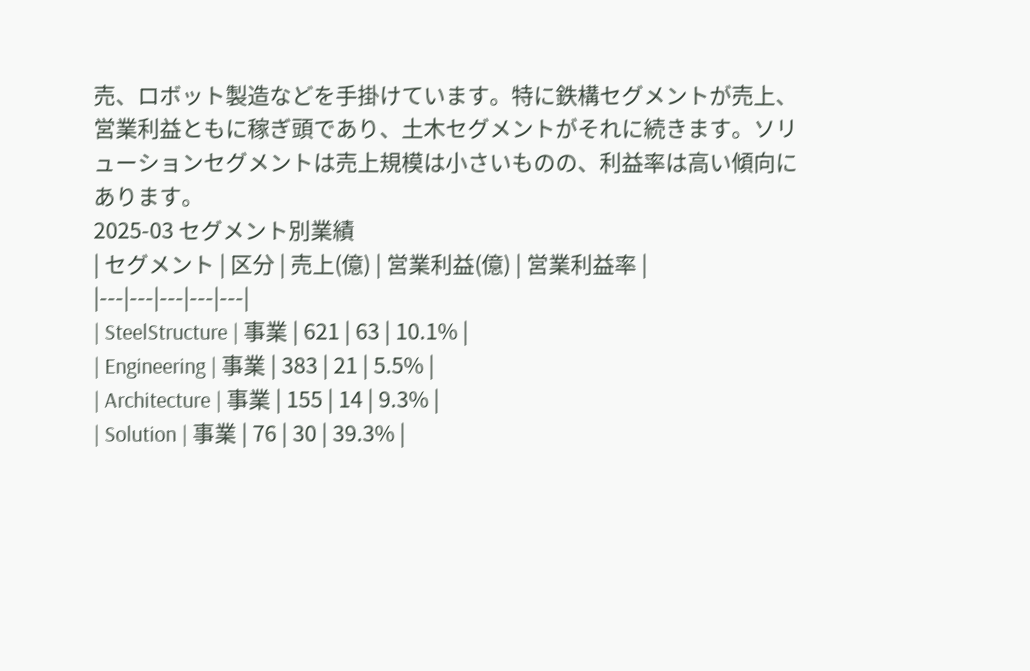売、ロボット製造などを手掛けています。特に鉄構セグメントが売上、営業利益ともに稼ぎ頭であり、土木セグメントがそれに続きます。ソリューションセグメントは売上規模は小さいものの、利益率は高い傾向にあります。
2025-03 セグメント別業績
| セグメント | 区分 | 売上(億) | 営業利益(億) | 営業利益率 |
|---|---|---|---|---|
| SteelStructure | 事業 | 621 | 63 | 10.1% |
| Engineering | 事業 | 383 | 21 | 5.5% |
| Architecture | 事業 | 155 | 14 | 9.3% |
| Solution | 事業 | 76 | 30 | 39.3% |